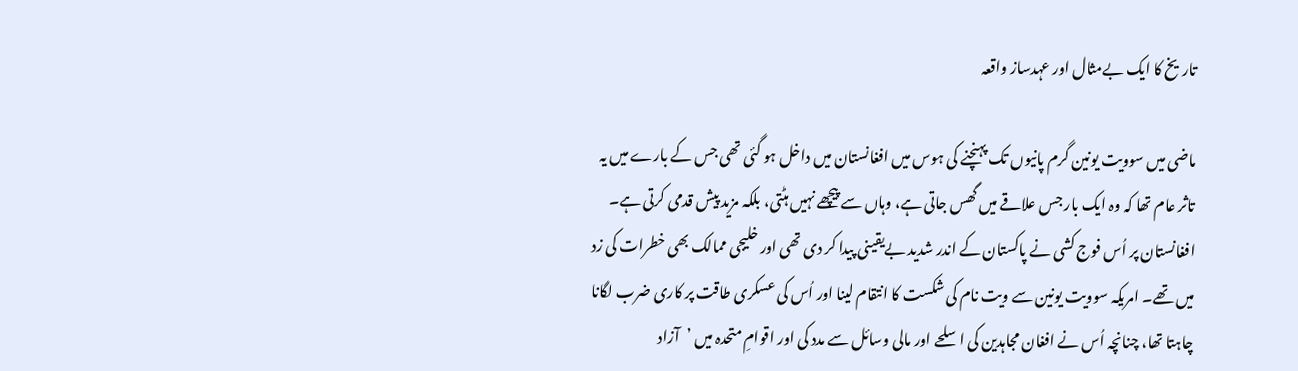تاریخ کا ایک بےمثال اور عہدساز واقعہ

ماضی میں سوویت یونین گرم پانیوں تک پہنچنے کی ہوس میں افغانستان میں داخل ہو گئی تھی جس کے بارے میں یہ تاثر عام تھا کہ وہ ایک بار جس علاقے میں گھس جاتی ہے، وہاں سے پیچھے نہیں ہٹتی، بلکہ مزید پیش قدمی کرتی ہے۔ افغانستان پر اُس فوج کشی نے پاکستان کے اندر شدید بےیقینی پیدا کر دی تھی اور خلیجی ممالک بھی خطرات کی زد میں تھے۔ امریکہ سوویت یونین سے ویت نام کی شکست کا انتقام لینا اور اُس کی عسکری طاقت پر کاری ضرب لگانا چاہتا تھا، چنانچہ اُس نے افغان مجاہدین کی اسلحے اور مالی وسائل سے مدد کی اور اقوامِ متحدہ میں ’آزاد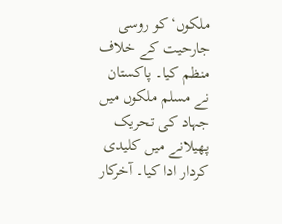ملکوں‘ کو روسی جارحیت کے خلاف منظم کیا۔ پاکستان نے مسلم ملکوں میں جہاد کی تحریک پھیلانے میں کلیدی کردار ادا کیا۔ آخرکار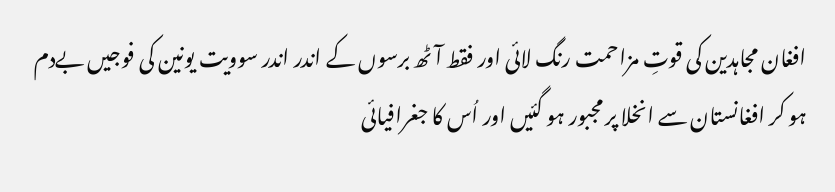افغان مجاہدین کی قوتِ مزاحمت رنگ لائی اور فقط آٹھ برسوں کے اندر اندر سوویت یونین کی فوجیں بےدم ہو کر افغانستان سے انخلا پر مجبور ہو گئیں اور اُس کا جغرافیائی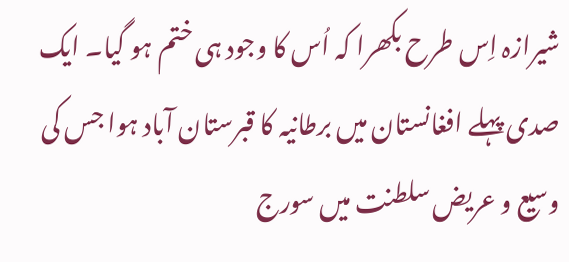شیرازہ اِس طرح بکھرا کہ اُس کا وجود ہی ختم ہو گیا۔ ایک صدی پہلے افغانستان میں برطانیہ کا قبرستان آباد ہوا جس کی وسیع و عریض سلطنت میں سورج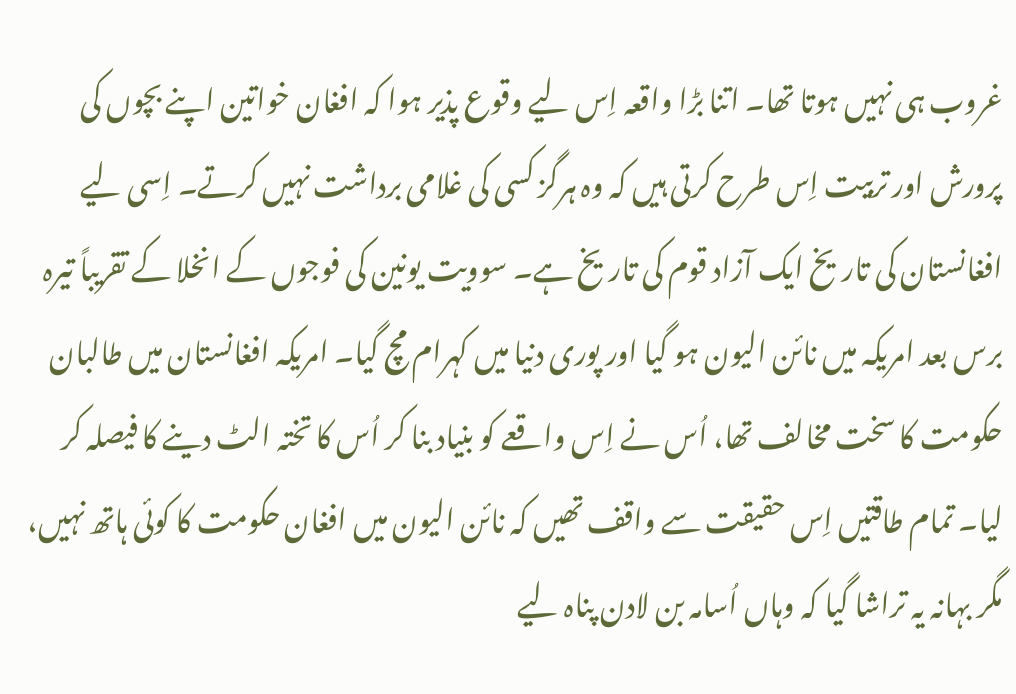غروب ہی نہیں ہوتا تھا۔ اتنا بڑا واقعہ اِس لیے وقوع پذیر ہوا کہ افغان خواتین اپنے بچوں کی پرورش اور تربیت اِس طرح کرتی ہیں کہ وہ ہرگز کسی کی غلامی برداشت نہیں کرتے۔ اِسی لیے افغانستان کی تاریخ ایک آزاد قوم کی تاریخ ہے۔ سوویت یونین کی فوجوں کے انخلا کے تقریباً تیرہ برس بعد امریکہ میں نائن الیون ہو گیا اور پوری دنیا میں کہرام مچ گیا۔ امریکہ افغانستان میں طالبان حکومت کا سخت مخالف تھا، اُس نے اِس واقعے کو بنیاد بنا کر اُس کا تختہ الٹ دینے کا فیصلہ کر لیا۔ تمام طاقتیں اِس حقیقت سے واقف تھیں کہ نائن الیون میں افغان حکومت کا کوئی ہاتھ نہیں، مگر بہانہ یہ تراشا گیا کہ وہاں اُسامہ بن لادن پناہ لیے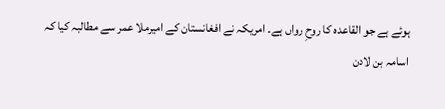ہوئے ہے جو القاعدہ کا روحِ رواں ہے۔ امریکہ نے افغانستان کے امیرملا عمر سے مطالبہ کیا کہ اسامہ بن لادن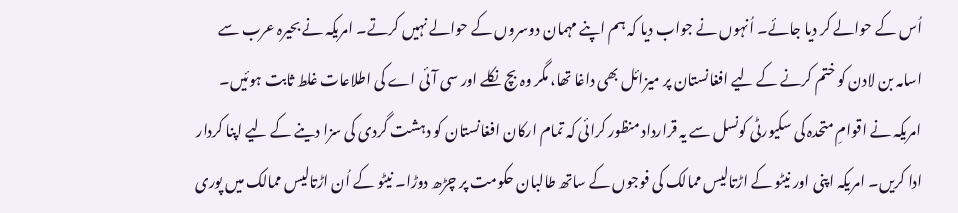اُس کے حوالے کر دیا جائے۔ اُنہوں نے جواب دیا کہ ہم اپنے مہمان دوسروں کے حوالے نہیں کرتے۔ امریکہ نے بحیرہ عرب سے اسامہ بن لادن کو ختم کرنے کے لیے افغانستان پر میزائل بھی داغا تھا، مگر وہ بچ نکلے اور سی آئی اے کی اطلاعات غلط ثابت ہوئیں۔ امریکہ نے اقوامِ متحدہ کی سکیورٹی کونسل سے یہ قرارداد منظور کرائی کہ تمام ارکان افغانستان کو دہشت گردی کی سزا دینے کے لیے اپنا کردار ادا کریں۔ امریکہ اپنی اور نیٹو کے اڑتالیس ممالک کی فوجوں کے ساتھ طالبان حکومت پر چڑھ دوڑا۔ نیٹو کے اُن اڑتالیس ممالک میں پوری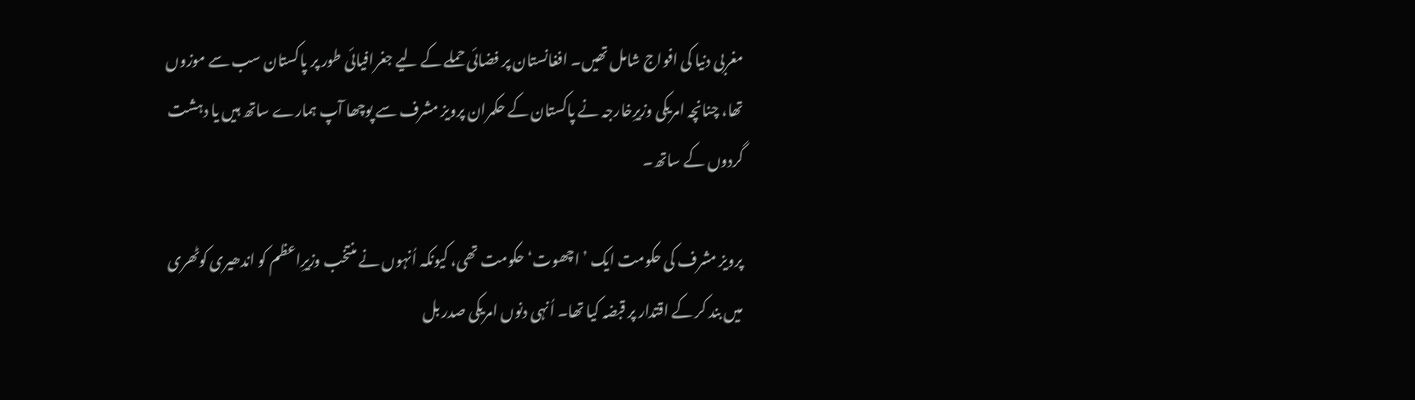مغربی دنیا کی افواج شامل تھیں۔ افغانستان پر فضائی حملے کے لیے جغرافیائی طور پر پاکستان سب سے موزوں تھا، چنانچہ امریکی وزیرِخارجہ نے پاکستان کے حکمران پرویز مشرف سے پوچھا آپ ہمارے ساتھ ہیں یا دہشت گردوں کے ساتھ۔

پرویز مشرف کی حکومت ایک ’اچھوت‘ حکومت تھی، کیونکہ اُنہوں نے منتخب وزیرِاعظم کو اندھیری کوٹھری میں بند کر کے اقتدار پر قبضہ کیا تھا۔ اُنہی دنوں امریکی صدر بل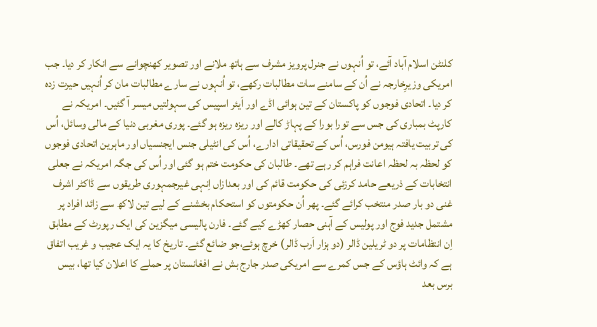کلنٹن اسلام آباد آئے، تو اُنہوں نے جنرل پرویز مشرف سے ہاتھ ملانے اور تصویر کھنچوانے سے انکار کر دیا۔ جب امریکی وزیرِخارجہ نے اُن کے سامنے سات مطالبات رکھے، تو اُنہوں نے سارے مطالبات مان کر اُنہیں حیرت زدہ کر دیا۔ اتحادی فوجوں کو پاکستان کے تین ہوائی اڈے اور اَیئر اسپیس کی سہولتیں میسر آ گئیں۔ امریکہ نے کارپٹ بمباری کی جس سے تورا بورا کے پہاڑ کالے اور ریزہ ریزہ ہو گئے۔ پوری مغربی دنیا کے مالی وسائل، اُس کی تربیت یافتہ ہیومن فورس، اُس کے تحقیقاتی ادارے، اُس کی انٹیلی جنس ایجنسیاں اور ماہرین اتحادی فوجوں کو لحظہ بہ لحظہ اعانت فراہم کر رہے تھے۔ طالبان کی حکومت ختم ہو گئی اور اُس کی جگہ امریکہ نے جعلی انتخابات کے ذریعے حامد کرزئی کی حکومت قائم کی اور بعدازاں اِنہی غیرجمہوری طریقوں سے ڈاکٹر اشرف غنی دو بار صدر منتخب کرائے گئے۔ پھر اُن حکومتوں کو استحکام بخشنے کے لیے تین لاکھ سے زائد افراد پر مشتمل جدید فوج اور پولیس کے آہنی حصار کھڑے کیے گئے۔ فارن پالیسی میگزین کی ایک رپورٹ کے مطابق اِن انتظامات پر دو ٹریلین ڈالر (دو ہزار اَرب ڈالر) خرچ ہوئے،جو ضائع گئے۔ تاریخ کا یہ ایک عجیب و غریب اتفاق ہے کہ وائٹ ہاؤس کے جس کمرے سے امریکی صدر جارج بش نے افغانستان پر حملے کا اعلان کیا تھا، بیس برس بعد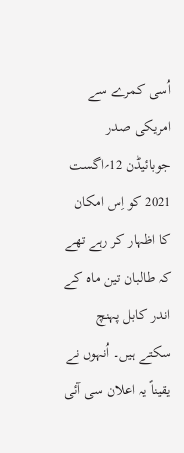اُسی کمرے سے امریکی صدر جوبائیڈن 12؍اگست 2021 کو اِس امکان کا اظہار کر رہے تھے کہ طالبان تین ماہ کے اندر کابل پہنچ سکتے ہیں۔ اُنہوں نے یقیناً یہ اعلان سی آئی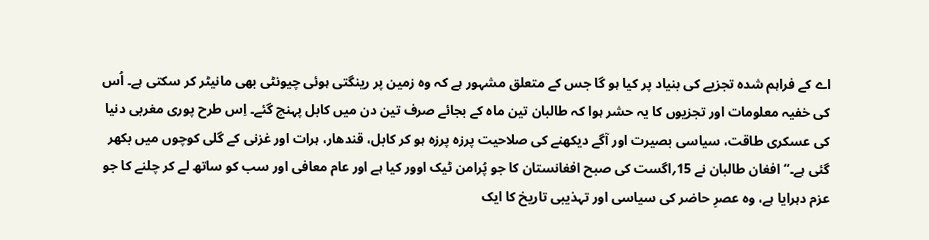اے کے فراہم شدہ تجزیے کی بنیاد پر کیا ہو گا جس کے متعلق مشہور ہے کہ وہ زمین پر رینگتی ہوئی چیونٹی بھی مانیٹر کر سکتی ہے۔ اُس کی خفیہ معلومات اور تجزیوں کا یہ حشر ہوا کہ طالبان تین ماہ کے بجائے صرف تین دن میں کابل پہنچ گئے۔ اِس طرح پوری مغربی دنیا کی عسکری طاقت، سیاسی بصیرت اور آگے دیکھنے کی صلاحیت پرزہ پرزہ ہو کر کابل، قندھار، ہرات اور غزنی کے گلی کوچوں میں بکھر گئی ہے۔‘‘ افغان طالبان نے 15؍اگست کی صبح افغانستان کا جو پُرامن ٹیک اوور کیا ہے اور عام معافی اور سب کو ساتھ لے کر چلنے کا جو عزم دہرایا ہے، وہ عصرِ حاضر کی سیاسی اور تہذیبی تاریخ کا ایک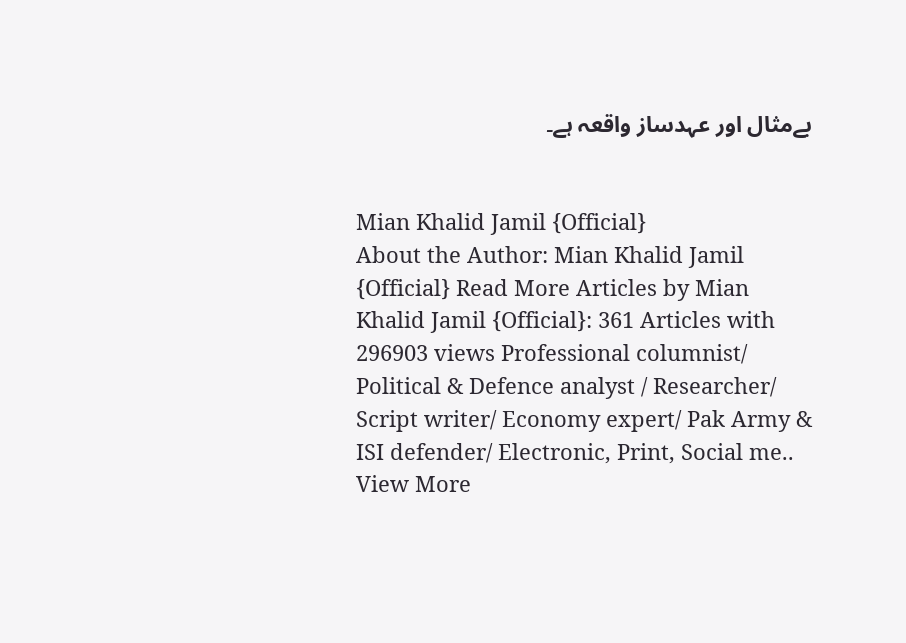بےمثال اور عہدساز واقعہ ہے۔


Mian Khalid Jamil {Official}
About the Author: Mian Khalid Jamil {Official} Read More Articles by Mian Khalid Jamil {Official}: 361 Articles with 296903 views Professional columnist/ Political & Defence analyst / Researcher/ Script writer/ Economy expert/ Pak Army & ISI defender/ Electronic, Print, Social me.. View More